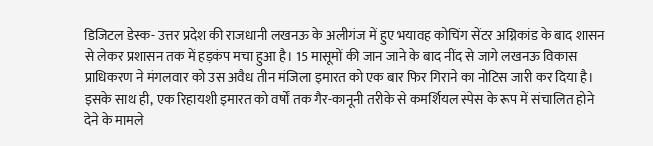डिजिटल डेस्क- उत्तर प्रदेश की राजधानी लखनऊ के अलीगंज में हुए भयावह कोचिंग सेंटर अग्निकांड के बाद शासन से लेकर प्रशासन तक में हड़कंप मचा हुआ है। 15 मासूमों की जान जाने के बाद नींद से जागे लखनऊ विकास प्राधिकरण ने मंगलवार को उस अवैध तीन मंजिला इमारत को एक बार फिर गिराने का नोटिस जारी कर दिया है। इसके साथ ही, एक रिहायशी इमारत को वर्षों तक गैर-कानूनी तरीके से कमर्शियल स्पेस के रूप में संचालित होने देने के मामले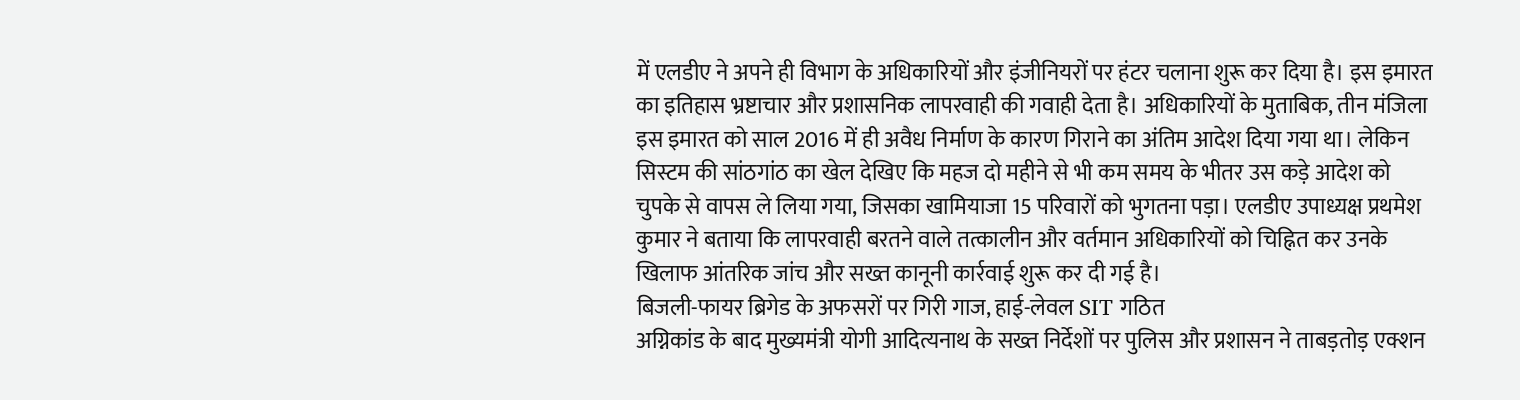में एलडीए ने अपने ही विभाग के अधिकारियों और इंजीनियरों पर हंटर चलाना शुरू कर दिया है। इस इमारत का इतिहास भ्रष्टाचार और प्रशासनिक लापरवाही की गवाही देता है। अधिकारियों के मुताबिक, तीन मंजिला इस इमारत को साल 2016 में ही अवैध निर्माण के कारण गिराने का अंतिम आदेश दिया गया था। लेकिन सिस्टम की सांठगांठ का खेल देखिए कि महज दो महीने से भी कम समय के भीतर उस कड़े आदेश को चुपके से वापस ले लिया गया, जिसका खामियाजा 15 परिवारों को भुगतना पड़ा। एलडीए उपाध्यक्ष प्रथमेश कुमार ने बताया कि लापरवाही बरतने वाले तत्कालीन और वर्तमान अधिकारियों को चिह्नित कर उनके खिलाफ आंतरिक जांच और सख्त कानूनी कार्रवाई शुरू कर दी गई है।
बिजली-फायर ब्रिगेड के अफसरों पर गिरी गाज, हाई-लेवल SIT गठित
अग्निकांड के बाद मुख्यमंत्री योगी आदित्यनाथ के सख्त निर्देशों पर पुलिस और प्रशासन ने ताबड़तोड़ एक्शन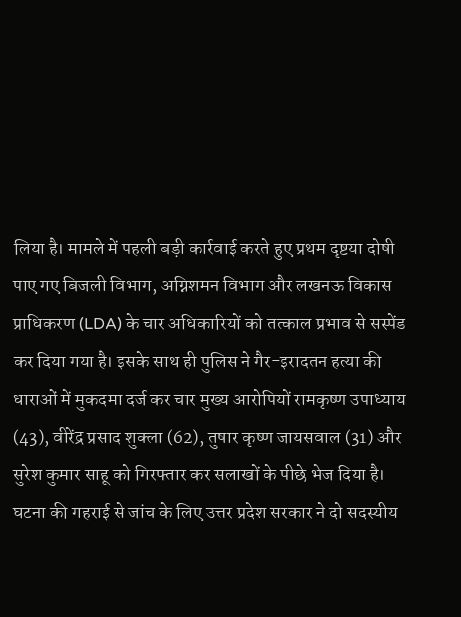लिया है। मामले में पहली बड़ी कार्रवाई करते हुए प्रथम दृष्टया दोषी पाए गए बिजली विभाग, अग्निशमन विभाग और लखनऊ विकास प्राधिकरण (LDA) के चार अधिकारियों को तत्काल प्रभाव से सस्पेंड कर दिया गया है। इसके साथ ही पुलिस ने गैर-इरादतन हत्या की धाराओं में मुकदमा दर्ज कर चार मुख्य आरोपियों रामकृष्ण उपाध्याय (43), वीरेंद्र प्रसाद शुक्ला (62), तुषार कृष्ण जायसवाल (31) और सुरेश कुमार साहू को गिरफ्तार कर सलाखों के पीछे भेज दिया है। घटना की गहराई से जांच के लिए उत्तर प्रदेश सरकार ने दो सदस्यीय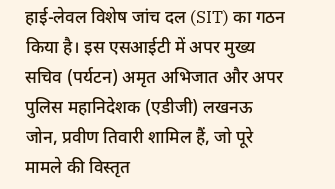हाई-लेवल विशेष जांच दल (SIT) का गठन किया है। इस एसआईटी में अपर मुख्य सचिव (पर्यटन) अमृत अभिजात और अपर पुलिस महानिदेशक (एडीजी) लखनऊ जोन, प्रवीण तिवारी शामिल हैं, जो पूरे मामले की विस्तृत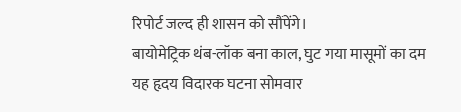रिपोर्ट जल्द ही शासन को सौंपेंगे।
बायोमेट्रिक थंब-लॉक बना काल, घुट गया मासूमों का दम
यह हृदय विदारक घटना सोमवार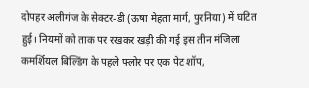दोपहर अलीगंज के सेक्टर-डी (ऊषा मेहता मार्ग, पुरनिया) में घटित हुई। नियमों को ताक पर रखकर खड़ी की गई इस तीन मंजिला कमर्शियल बिल्डिंग के पहले फ्लोर पर एक पेट शॉप,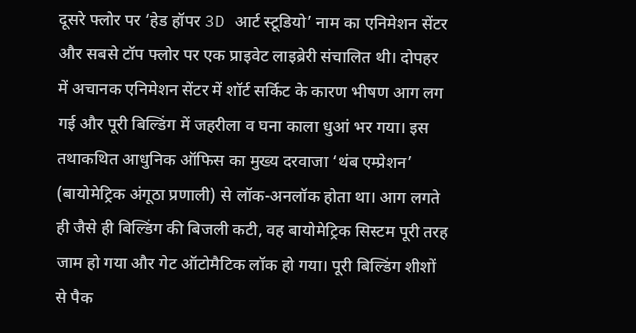दूसरे फ्लोर पर ‘हेड हॉपर 3D आर्ट स्टूडियो’ नाम का एनिमेशन सेंटर और सबसे टॉप फ्लोर पर एक प्राइवेट लाइब्रेरी संचालित थी। दोपहर में अचानक एनिमेशन सेंटर में शॉर्ट सर्किट के कारण भीषण आग लग गई और पूरी बिल्डिंग में जहरीला व घना काला धुआं भर गया। इस तथाकथित आधुनिक ऑफिस का मुख्य दरवाजा ‘थंब एम्प्रेशन’ (बायोमेट्रिक अंगूठा प्रणाली) से लॉक-अनलॉक होता था। आग लगते ही जैसे ही बिल्डिंग की बिजली कटी, वह बायोमेट्रिक सिस्टम पूरी तरह जाम हो गया और गेट ऑटोमैटिक लॉक हो गया। पूरी बिल्डिंग शीशों से पैक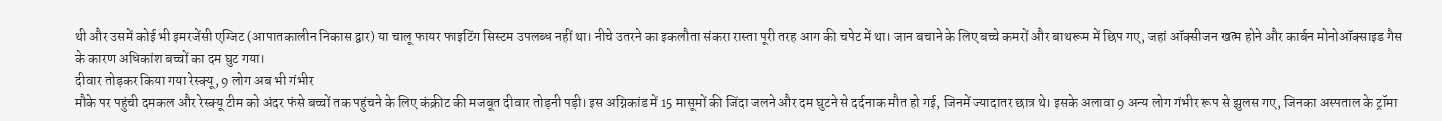थी और उसमें कोई भी इमरजेंसी एग्जिट (आपातकालीन निकास द्वार) या चालू फायर फाइटिंग सिस्टम उपलब्ध नहीं था। नीचे उतरने का इकलौता संकरा रास्ता पूरी तरह आग की चपेट में था। जान बचाने के लिए बच्चे कमरों और बाथरूम में छिप गए, जहां ऑक्सीजन खत्म होने और कार्बन मोनोऑक्साइड गैस के कारण अधिकांश बच्चों का दम घुट गया।
दीवार तोड़कर किया गया रेस्क्यू, 9 लोग अब भी गंभीर
मौके पर पहुंची दमकल और रेस्क्यू टीम को अंदर फंसे बच्चों तक पहुंचने के लिए कंक्रीट की मजबूत दीवार तोड़नी पड़ी। इस अग्निकांड में 15 मासूमों की जिंदा जलने और दम घुटने से दर्दनाक मौत हो गई, जिनमें ज्यादातर छात्र थे। इसके अलावा 9 अन्य लोग गंभीर रूप से झुलस गए, जिनका अस्पताल के ट्रॉमा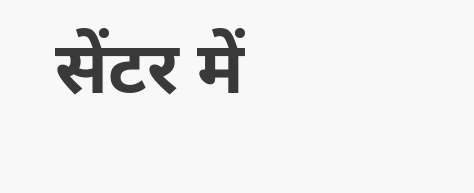सेंटर में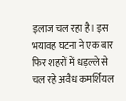इलाज चल रहा है। इस भयावह घटना ने एक बार फिर शहरों में धड़ल्ले से चल रहे अवैध कमर्शियल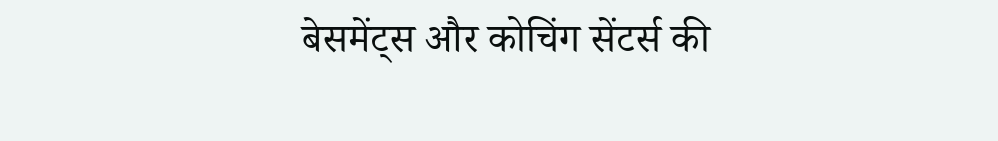बेसमेंट्स और कोचिंग सेंटर्स की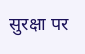सुरक्षा पर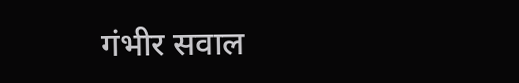गंभीर सवाल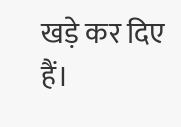खड़े कर दिए हैं।